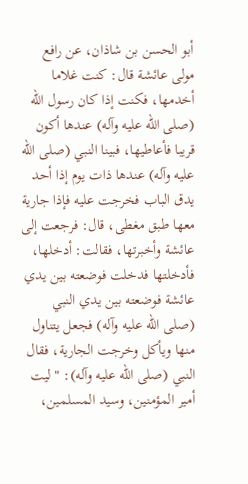أبو الحسن بن شاذان، عن رافع مولى عائشة قال: كنت غلاما أخدمها، فكنت إذا كان رسول الله (صلى الله عليه وآله) عندها أكون قريبا فأعاطيها، فبينا النبي (صلى الله عليه وآله) عندها ذات يوم إذا أحد يدق الباب فخرجت عليه فإذا جارية معها طبق مغطى، قال: فرجعت إلى عائشة وأخبرتها، فقالت: أدخلها، فأدخلتها فدخلت فوضعته بين يدي عائشة فوضعته بين يدي النبي (صلى الله عليه وآله) فجعل يتناول منها ويأكل وخرجت الجارية، فقال النبي (صلى الله عليه وآله): " ليت أمير المؤمنين، وسيد المسلمين،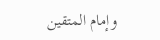وإمام المتقين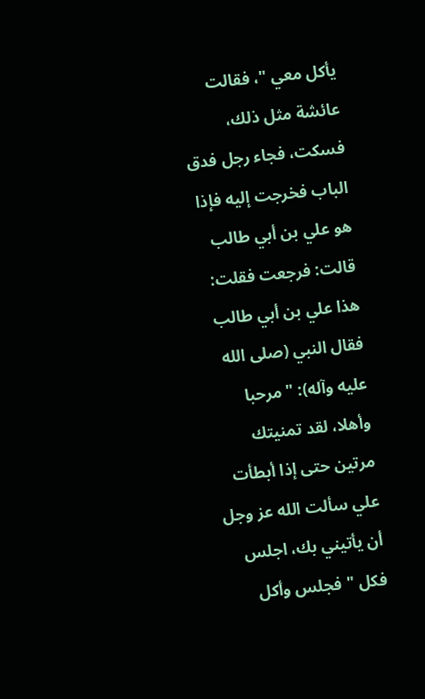يأكل معي "، فقالت عائشة مثل ذلك، فسكت، فجاء رجل فدق الباب فخرجت إليه فإذا هو علي بن أبي طالب قالت: فرجعت فقلت: هذا علي بن أبي طالب فقال النبي (صلى الله عليه وآله): " مرحبا وأهلا، لقد تمنيتك مرتين حتى إذا أبطأت علي سألت الله عز وجل أن يأتيني بك، اجلس فكل " فجلس وأكل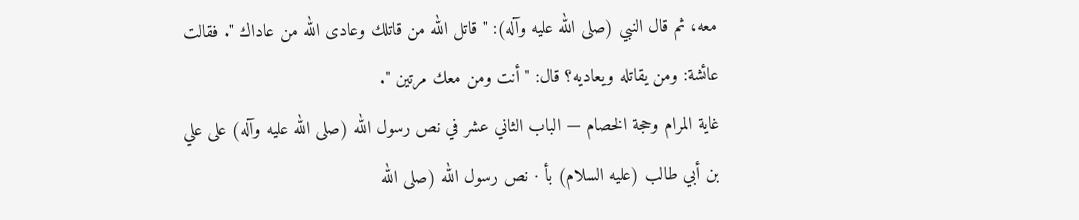معه، ثم قال النبي (صلى الله عليه وآله): " قاتل الله من قاتلك وعادى الله من عاداك ". فقالت عائشة: ومن يقاتله ويعاديه؟ قال: " أنت ومن معك مرتين ".
غاية المرام وحجة الخصام — الباب الثاني عشر في نص رسول الله (صلى الله عليه وآله) على علي بن أبي طالب (عليه السلام) بأ · نص رسول الله (صلى الله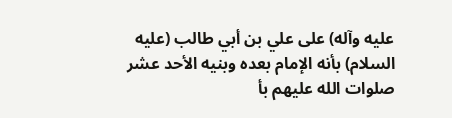عليه وآله) على علي بن أبي طالب (عليه السلام) بأنه الإمام بعده وبنيه الأحد عشر صلوات الله عليهم بأ